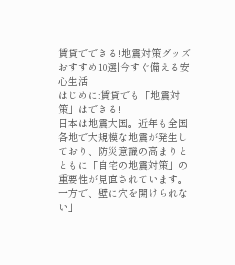賃貸でできる!地震対策グッズおすすめ10選|今すぐ備える安心生活
はじめに:賃貸でも「地震対策」はできる!
日本は地震大国。近年も全国各地で大規模な地震が発生しており、防災意識の高まりとともに「自宅の地震対策」の重要性が見直されています。
一方で、壁に穴を開けられない」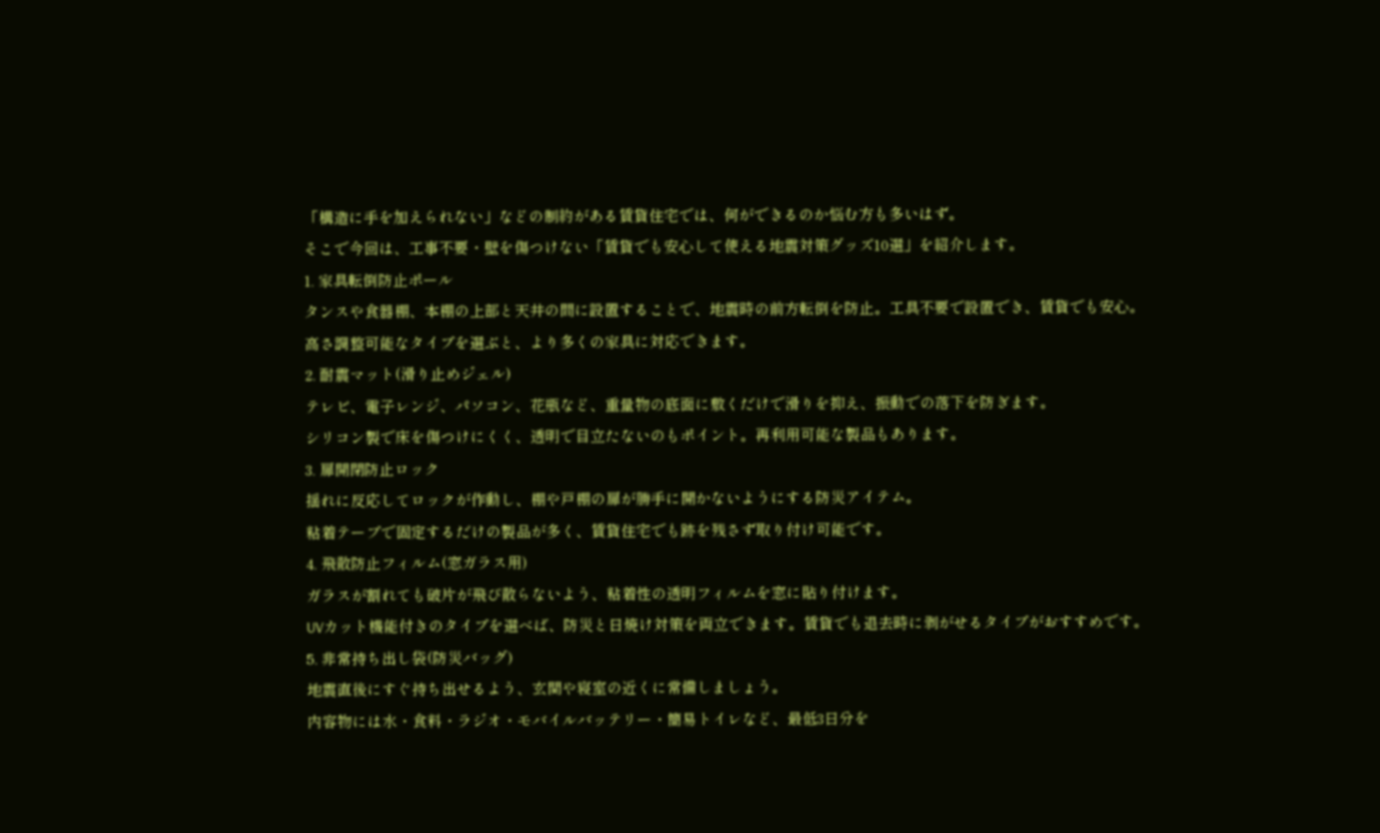「構造に手を加えられない」などの制約がある賃貸住宅では、何ができるのか悩む方も多いはず。
そこで今回は、工事不要・壁を傷つけない「賃貸でも安心して使える地震対策グッズ10選」を紹介します。
1. 家具転倒防止ポール
タンスや食器棚、本棚の上部と天井の間に設置することで、地震時の前方転倒を防止。工具不要で設置でき、賃貸でも安心。
高さ調整可能なタイプを選ぶと、より多くの家具に対応できます。
2. 耐震マット(滑り止めジェル)
テレビ、電子レンジ、パソコン、花瓶など、重量物の底面に敷くだけで滑りを抑え、振動での落下を防ぎます。
シリコン製で床を傷つけにくく、透明で目立たないのもポイント。再利用可能な製品もあります。
3. 扉開閉防止ロック
揺れに反応してロックが作動し、棚や戸棚の扉が勝手に開かないようにする防災アイテム。
粘着テープで固定するだけの製品が多く、賃貸住宅でも跡を残さず取り付け可能です。
4. 飛散防止フィルム(窓ガラス用)
ガラスが割れても破片が飛び散らないよう、粘着性の透明フィルムを窓に貼り付けます。
UVカット機能付きのタイプを選べば、防災と日焼け対策を両立できます。賃貸でも退去時に剥がせるタイプがおすすめです。
5. 非常持ち出し袋(防災バッグ)
地震直後にすぐ持ち出せるよう、玄関や寝室の近くに常備しましょう。
内容物には水・食料・ラジオ・モバイルバッテリー・簡易トイレなど、最低3日分を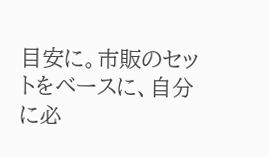目安に。市販のセットをベースに、自分に必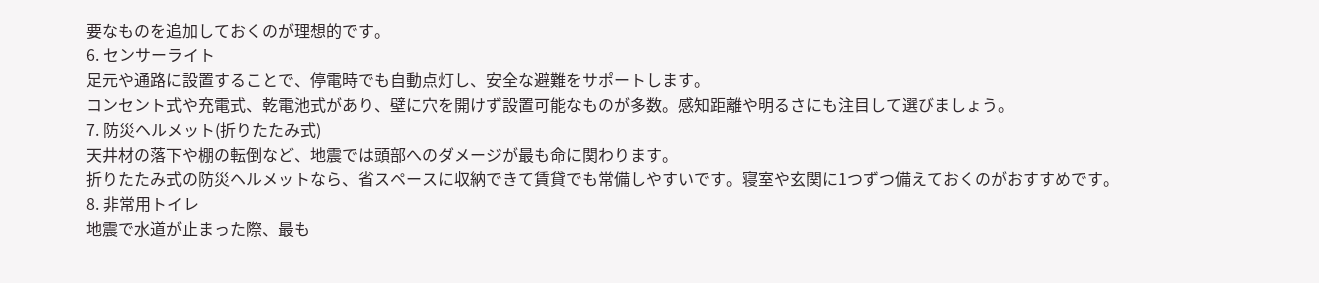要なものを追加しておくのが理想的です。
6. センサーライト
足元や通路に設置することで、停電時でも自動点灯し、安全な避難をサポートします。
コンセント式や充電式、乾電池式があり、壁に穴を開けず設置可能なものが多数。感知距離や明るさにも注目して選びましょう。
7. 防災ヘルメット(折りたたみ式)
天井材の落下や棚の転倒など、地震では頭部へのダメージが最も命に関わります。
折りたたみ式の防災ヘルメットなら、省スペースに収納できて賃貸でも常備しやすいです。寝室や玄関に1つずつ備えておくのがおすすめです。
8. 非常用トイレ
地震で水道が止まった際、最も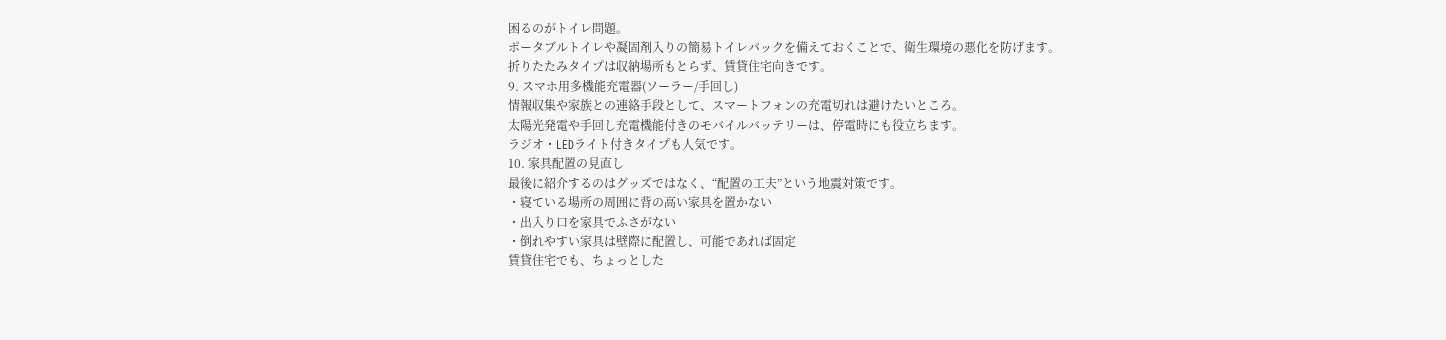困るのがトイレ問題。
ポータブルトイレや凝固剤入りの簡易トイレパックを備えておくことで、衛生環境の悪化を防げます。
折りたたみタイプは収納場所もとらず、賃貸住宅向きです。
9. スマホ用多機能充電器(ソーラー/手回し)
情報収集や家族との連絡手段として、スマートフォンの充電切れは避けたいところ。
太陽光発電や手回し充電機能付きのモバイルバッテリーは、停電時にも役立ちます。
ラジオ・LEDライト付きタイプも人気です。
10. 家具配置の見直し
最後に紹介するのはグッズではなく、“配置の工夫”という地震対策です。
・寝ている場所の周囲に背の高い家具を置かない
・出入り口を家具でふさがない
・倒れやすい家具は壁際に配置し、可能であれば固定
賃貸住宅でも、ちょっとした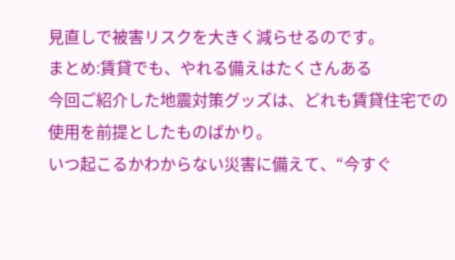見直しで被害リスクを大きく減らせるのです。
まとめ:賃貸でも、やれる備えはたくさんある
今回ご紹介した地震対策グッズは、どれも賃貸住宅での使用を前提としたものばかり。
いつ起こるかわからない災害に備えて、“今すぐ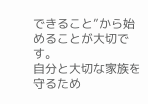できること”から始めることが大切です。
自分と大切な家族を守るため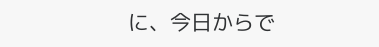に、今日からで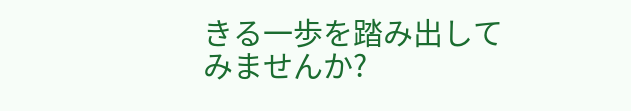きる一歩を踏み出してみませんか?